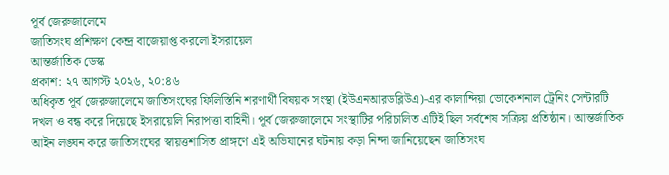পূর্ব জেরুজালেমে
জাতিসংঘ প্রশিক্ষণ কেন্দ্র বাজেয়াপ্ত করলো ইসরায়েল
আন্তর্জাতিক ডেস্ক
প্রকাশ: ২৭ আগস্ট ২০২৬, ২০:৪৬
অধিকৃত পূর্ব জেরুজালেমে জাতিসংঘের ফিলিস্তিনি শরণার্থী বিষয়ক সংস্থা (ইউএনআরডব্লিউএ)-এর কালান্দিয়া ভোকেশনাল ট্রেনিং সেন্টারটি দখল ও বন্ধ করে দিয়েছে ইসরায়েলি নিরাপত্তা বাহিনী। পূর্ব জেরুজালেমে সংস্থাটির পরিচালিত এটিই ছিল সর্বশেষ সক্রিয় প্রতিষ্ঠান। আন্তর্জাতিক আইন লঙ্ঘন করে জাতিসংঘের স্বায়ত্তশাসিত প্রাঙ্গণে এই অভিযানের ঘটনায় কড়া নিন্দা জানিয়েছেন জাতিসংঘ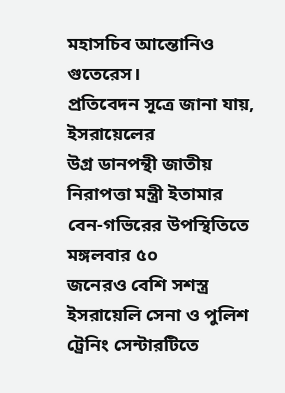মহাসচিব আন্তোনিও গুতেরেস।
প্রতিবেদন সূত্রে জানা যায়, ইসরায়েলের
উগ্র ডানপন্থী জাতীয় নিরাপত্তা মন্ত্রী ইতামার বেন-গভিরের উপস্থিতিতে মঙ্গলবার ৫০
জনেরও বেশি সশস্ত্র ইসরায়েলি সেনা ও পুলিশ ট্রেনিং সেন্টারটিতে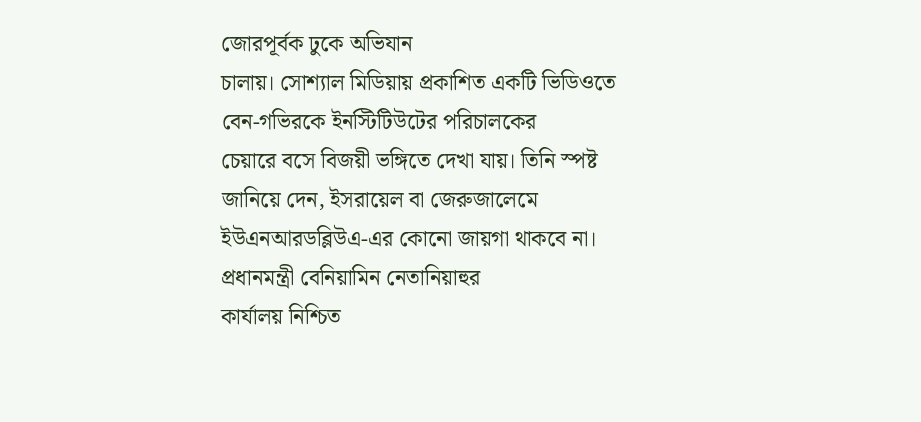জোরপূর্বক ঢুকে অভিযান
চালায়। সোশ্যাল মিডিয়ায় প্রকাশিত একটি ভিডিওতে বেন-গভিরকে ইনস্টিটিউটের পরিচালকের
চেয়ারে বসে বিজয়ী ভঙ্গিতে দেখা যায়। তিনি স্পষ্ট জানিয়ে দেন, ইসরায়েল বা জেরুজালেমে
ইউএনআরডব্লিউএ-এর কোনো জায়গা থাকবে না।
প্রধানমন্ত্রী বেনিয়ামিন নেতানিয়াহুর
কার্যালয় নিশ্চিত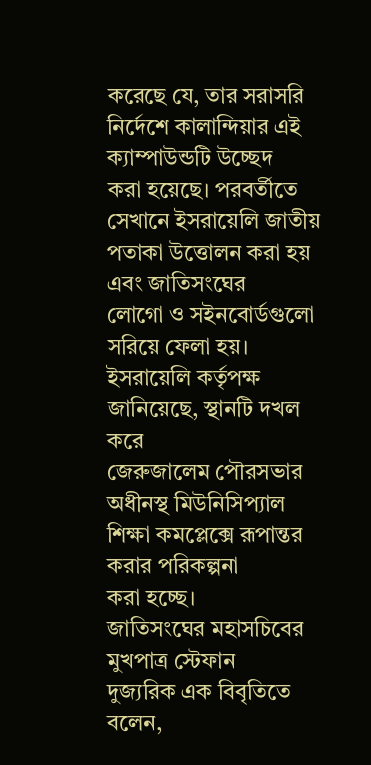করেছে যে, তার সরাসরি নির্দেশে কালান্দিয়ার এই ক্যাম্পাউন্ডটি উচ্ছেদ
করা হয়েছে। পরবর্তীতে সেখানে ইসরায়েলি জাতীয় পতাকা উত্তোলন করা হয় এবং জাতিসংঘের
লোগো ও সইনবোর্ডগুলো সরিয়ে ফেলা হয়। ইসরায়েলি কর্তৃপক্ষ জানিয়েছে, স্থানটি দখল করে
জেরুজালেম পৌরসভার অধীনস্থ মিউনিসিপ্যাল শিক্ষা কমপ্লেক্সে রূপান্তর করার পরিকল্পনা
করা হচ্ছে।
জাতিসংঘের মহাসচিবের মুখপাত্র স্টেফান
দুজ্যরিক এক বিবৃতিতে বলেন,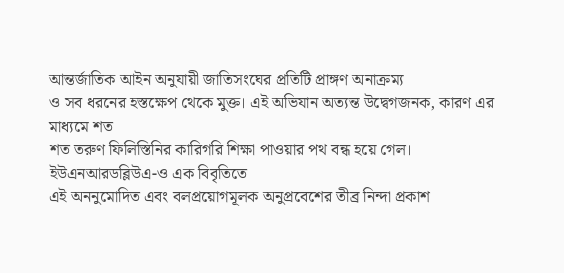আন্তর্জাতিক আইন অনুযায়ী জাতিসংঘের প্রতিটি প্রাঙ্গণ অনাক্রম্য
ও সব ধরনের হস্তক্ষেপ থেকে মুক্ত। এই অভিযান অত্যন্ত উদ্বেগজনক, কারণ এর মাধ্যমে শত
শত তরুণ ফিলিস্তিনির কারিগরি শিক্ষা পাওয়ার পথ বন্ধ হয়ে গেল। ইউএনআরডব্লিউএ-ও এক বিবৃতিতে
এই অননুমোদিত এবং বলপ্রয়োগমূলক অনুপ্রবেশের তীব্র নিন্দা প্রকাশ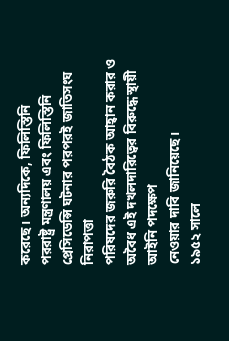করেছে। অন্যদিকে, ফিলিস্তিনি
পররাষ্ট্র মন্ত্রণালয় এবং ফিলিস্তিনি প্রেসিডেন্সি ঘটনার পরপরই জাতিসংঘ নিরাপত্তা
পরিষদের জরুরি বৈঠক আহ্বান করার ও অবৈধ এই দখলদারিত্বের বিরুদ্ধে স্থায়ী আইনি পদক্ষেপ
নেওয়ার দাবি জানিয়েছে।
১৯৫২ সালে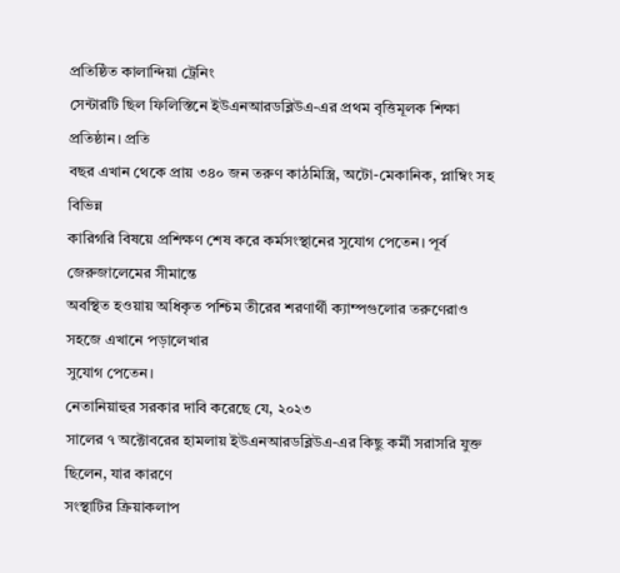প্রতিষ্ঠিত কালান্দিয়া ট্রেনিং
সেন্টারটি ছিল ফিলিস্তিনে ইউএনআরডব্লিউএ-এর প্রথম বৃত্তিমূলক শিক্ষা প্রতিষ্ঠান। প্রতি
বছর এখান থেকে প্রায় ৩৪০ জন তরুণ কাঠমিস্ত্রি, অটো-মেকানিক, প্লাম্বিং সহ বিভিন্ন
কারিগরি বিষয়ে প্রশিক্ষণ শেষ করে কর্মসংস্থানের সুযোগ পেতেন। পূর্ব জেরুজালেমের সীমান্তে
অবস্থিত হওয়ায় অধিকৃত পশ্চিম তীরের শরণার্থী ক্যাম্পগুলোর তরুণেরাও সহজে এখানে পড়ালেখার
সুযোগ পেতেন।
নেতানিয়াহুর সরকার দাবি করেছে যে, ২০২৩
সালের ৭ অক্টোবরের হামলায় ইউএনআরডব্লিউএ-এর কিছু কর্মী সরাসরি যুক্ত ছিলেন, যার কারণে
সংস্থাটির ক্রিয়াকলাপ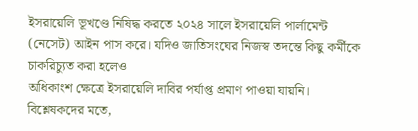ইসরায়েলি ভূখণ্ডে নিষিদ্ধ করতে ২০২৪ সালে ইসরায়েলি পার্লামেন্ট
(নেসেট) আইন পাস করে। যদিও জাতিসংঘের নিজস্ব তদন্তে কিছু কর্মীকে চাকরিচ্যুত করা হলেও
অধিকাংশ ক্ষেত্রে ইসরায়েলি দাবির পর্যাপ্ত প্রমাণ পাওয়া যায়নি।
বিশ্লেষকদের মতে,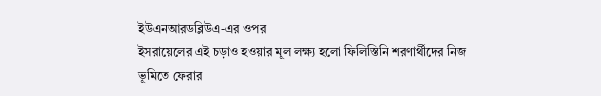ইউএনআরডব্লিউএ-এর ওপর
ইসরায়েলের এই চড়াও হওয়ার মূল লক্ষ্য হলো ফিলিস্তিনি শরণার্থীদের নিজ ভূমিতে ফেরার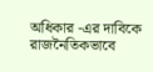অধিকার -এর দাবিকে রাজনৈতিকভাবে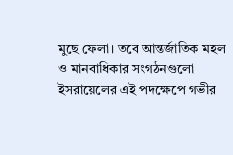মুছে ফেলা। তবে আন্তর্জাতিক মহল ও মানবাধিকার সংগঠনগুলো
ইসরায়েলের এই পদক্ষেপে গভীর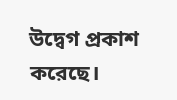উদ্বেগ প্রকাশ করেছে।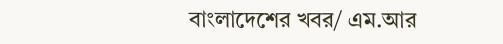বাংলাদেশের খবর/ এম.আর